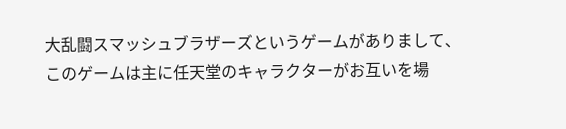大乱闘スマッシュブラザーズというゲームがありまして、
このゲームは主に任天堂のキャラクターがお互いを場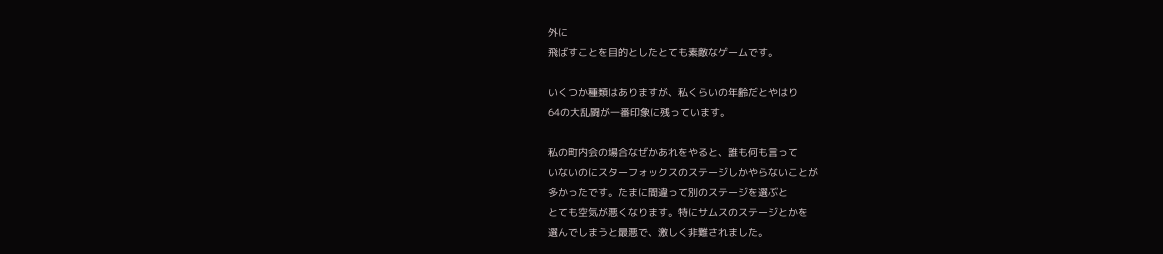外に
飛ばすことを目的としたとても素敵なゲームです。

いくつか種類はありますが、私くらいの年齢だとやはり
64の大乱闘が一番印象に残っています。

私の町内会の場合なぜかあれをやると、誰も何も言って
いないのにスターフォックスのステージしかやらないことが
多かったです。たまに間違って別のステージを選ぶと
とても空気が悪くなります。特にサムスのステージとかを
選んでしまうと最悪で、激しく非難されました。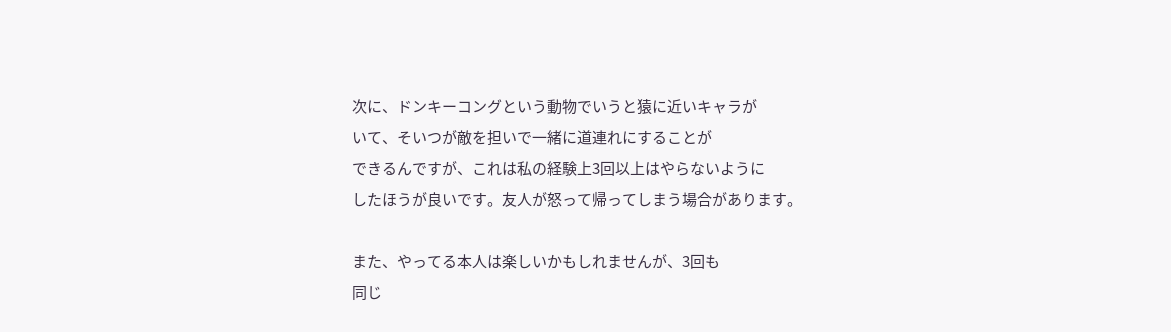次に、ドンキーコングという動物でいうと猿に近いキャラが
いて、そいつが敵を担いで一緒に道連れにすることが
できるんですが、これは私の経験上3回以上はやらないように
したほうが良いです。友人が怒って帰ってしまう場合があります。

また、やってる本人は楽しいかもしれませんが、3回も
同じ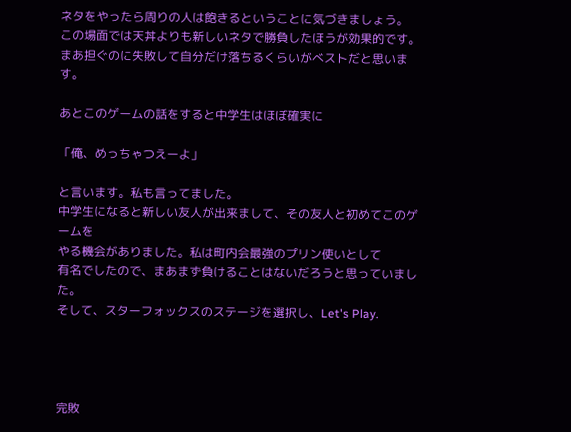ネタをやったら周りの人は飽きるということに気づきましょう。
この場面では天丼よりも新しいネタで勝負したほうが効果的です。
まあ担ぐのに失敗して自分だけ落ちるくらいがべストだと思います。

あとこのゲームの話をすると中学生はほぼ確実に

「俺、めっちゃつえーよ」

と言います。私も言ってました。
中学生になると新しい友人が出来まして、その友人と初めてこのゲームを
やる機会がありました。私は町内会最強のプリン使いとして
有名でしたので、まあまず負けることはないだろうと思っていました。
そして、スターフォックスのステージを選択し、Let's Play.




完敗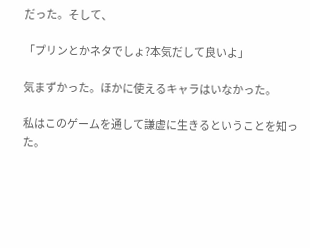だった。そして、

「プリンとかネタでしょ?本気だして良いよ」

気まずかった。ほかに使えるキャラはいなかった。

私はこのゲームを通して謙虚に生きるということを知った。